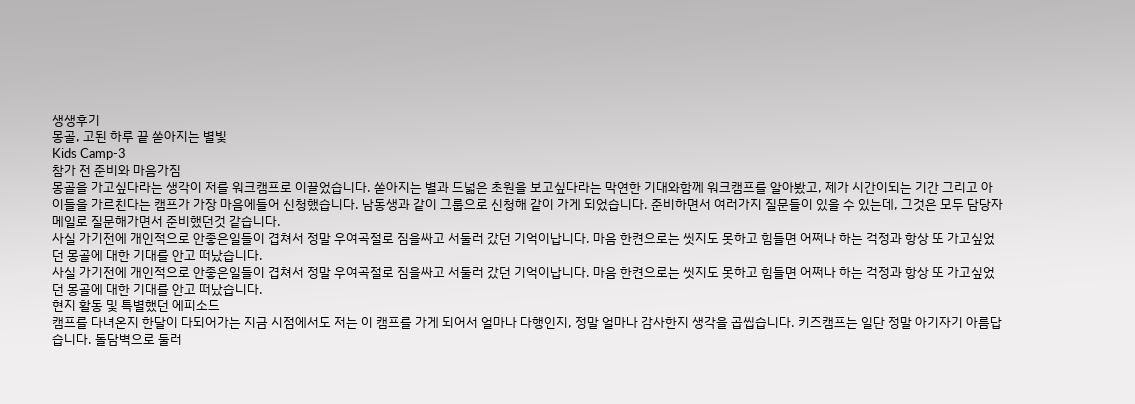생생후기
몽골, 고된 하루 끝 쏟아지는 별빛
Kids Camp-3
참가 전 준비와 마음가짐
몽골을 가고싶다라는 생각이 저를 워크캠프로 이끌었습니다. 쏟아지는 별과 드넓은 초원을 보고싶다라는 막연한 기대와함께 워크캠프를 알아봤고, 제가 시간이되는 기간 그리고 아이들을 가르친다는 캠프가 가장 마음에들어 신청했습니다. 남동생과 같이 그룹으로 신청해 같이 가게 되었습니다. 준비하면서 여러가지 질문들이 있을 수 있는데, 그것은 모두 담당자 메일로 질문해가면서 준비했던것 같습니다.
사실 가기전에 개인적으로 안좋은일들이 겹쳐서 정말 우여곡절로 짐을싸고 서둘러 갔던 기억이납니다. 마음 한켠으로는 씻지도 못하고 힘들면 어쩌나 하는 걱정과 항상 또 가고싶었던 몽골에 대한 기대를 안고 떠났습니다.
사실 가기전에 개인적으로 안좋은일들이 겹쳐서 정말 우여곡절로 짐을싸고 서둘러 갔던 기억이납니다. 마음 한켠으로는 씻지도 못하고 힘들면 어쩌나 하는 걱정과 항상 또 가고싶었던 몽골에 대한 기대를 안고 떠났습니다.
현지 활동 및 특별했던 에피소드
캠프를 다녀온지 한달이 다되어가는 지금 시점에서도 저는 이 캠프를 가게 되어서 얼마나 다행인지, 정말 얼마나 감사한지 생각을 곱씹습니다. 키즈캠프는 일단 정말 아기자기 아름답습니다. 돌담벽으로 둘러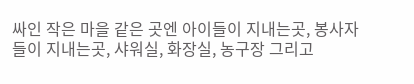싸인 작은 마을 같은 곳엔 아이들이 지내는곳, 봉사자들이 지내는곳, 샤워실, 화장실, 농구장 그리고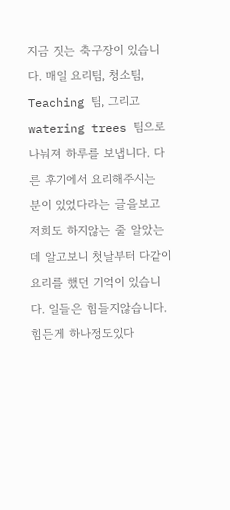지금 짓는 축구장이 있습니다. 매일 요리팀, 청소팀, Teaching 팀, 그리고 watering trees 팀으로 나눠져 하루를 보냅니다. 다른 후기에서 요리해주시는 분이 있었다라는 글을보고 저희도 하지않는 줄 알았는데 알고보니 첫날부터 다같이 요리를 했던 기억이 있습니다. 일들은 힘들지않습니다. 힘든게 하나정도있다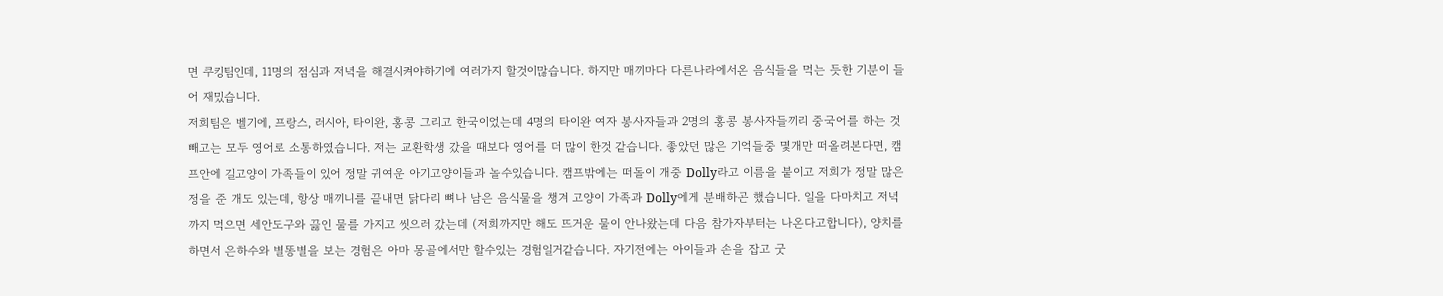면 쿠킹팀인데, 11명의 점심과 저녁을 해결시켜야하기에 여러가지 할것이많습니다. 하지만 매끼마다 다른나라에서온 음식들을 먹는 듯한 기분이 들어 재밌습니다.
저희팀은 벨기에, 프랑스, 러시아, 타이완, 홍콩 그리고 한국이었는데 4명의 타이완 여자 봉사자들과 2명의 홍콩 봉사자들끼리 중국어를 하는 것빼고는 모두 영어로 소통하였습니다. 저는 교환학생 갔을 때보다 영어를 더 많이 한것 같습니다. 좋았던 많은 기억들중 몇개만 떠올려본다면, 캠프안에 길고양이 가족들이 있어 정말 귀여운 아기고양이들과 놀수있습니다. 캠프밖에는 떠돌이 개중 Dolly라고 이름을 붙이고 저희가 정말 많은 정을 준 개도 있는데, 항상 매끼니를 끝내면 닭다리 뼈나 남은 음식물을 챙겨 고양이 가족과 Dolly에게 분배하곤 했습니다. 일을 다마치고 저녁까지 먹으면 세안도구와 끓인 물를 가지고 씻으러 갔는데 (저희까지만 해도 뜨거운 물이 안나왔는데 다음 참가자부터는 나온다고합니다), 양치를 하면서 은하수와 별똥별을 보는 경험은 아마 몽골에서만 할수있는 경험일거같습니다. 자기전에는 아이들과 손을 잡고 굿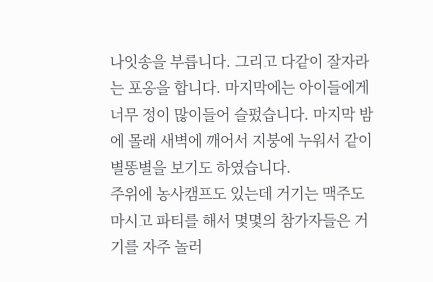나잇송을 부릅니다. 그리고 다같이 잘자라는 포옹을 합니다. 마지막에는 아이들에게 너무 정이 많이들어 슬펐습니다. 마지막 밤에 몰래 새벽에 깨어서 지붕에 누워서 같이 별똥별을 보기도 하였습니다.
주위에 농사캠프도 있는데 거기는 맥주도 마시고 파티를 해서 몇몇의 참가자들은 거기를 자주 놀러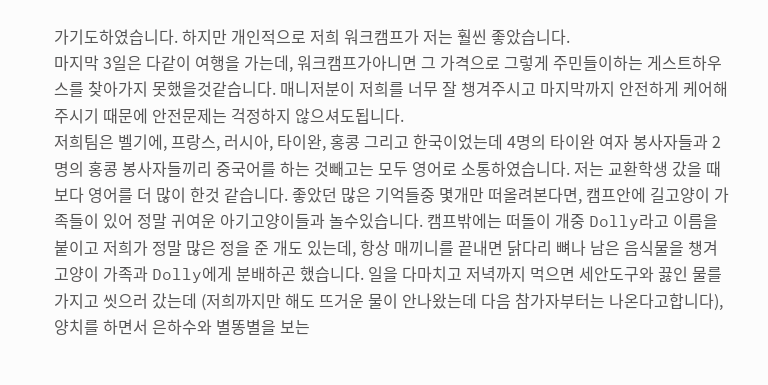가기도하였습니다. 하지만 개인적으로 저희 워크캠프가 저는 훨씬 좋았습니다.
마지막 3일은 다같이 여행을 가는데, 워크캠프가아니면 그 가격으로 그렇게 주민들이하는 게스트하우스를 찾아가지 못했을것같습니다. 매니저분이 저희를 너무 잘 챙겨주시고 마지막까지 안전하게 케어해주시기 때문에 안전문제는 걱정하지 않으셔도됩니다.
저희팀은 벨기에, 프랑스, 러시아, 타이완, 홍콩 그리고 한국이었는데 4명의 타이완 여자 봉사자들과 2명의 홍콩 봉사자들끼리 중국어를 하는 것빼고는 모두 영어로 소통하였습니다. 저는 교환학생 갔을 때보다 영어를 더 많이 한것 같습니다. 좋았던 많은 기억들중 몇개만 떠올려본다면, 캠프안에 길고양이 가족들이 있어 정말 귀여운 아기고양이들과 놀수있습니다. 캠프밖에는 떠돌이 개중 Dolly라고 이름을 붙이고 저희가 정말 많은 정을 준 개도 있는데, 항상 매끼니를 끝내면 닭다리 뼈나 남은 음식물을 챙겨 고양이 가족과 Dolly에게 분배하곤 했습니다. 일을 다마치고 저녁까지 먹으면 세안도구와 끓인 물를 가지고 씻으러 갔는데 (저희까지만 해도 뜨거운 물이 안나왔는데 다음 참가자부터는 나온다고합니다), 양치를 하면서 은하수와 별똥별을 보는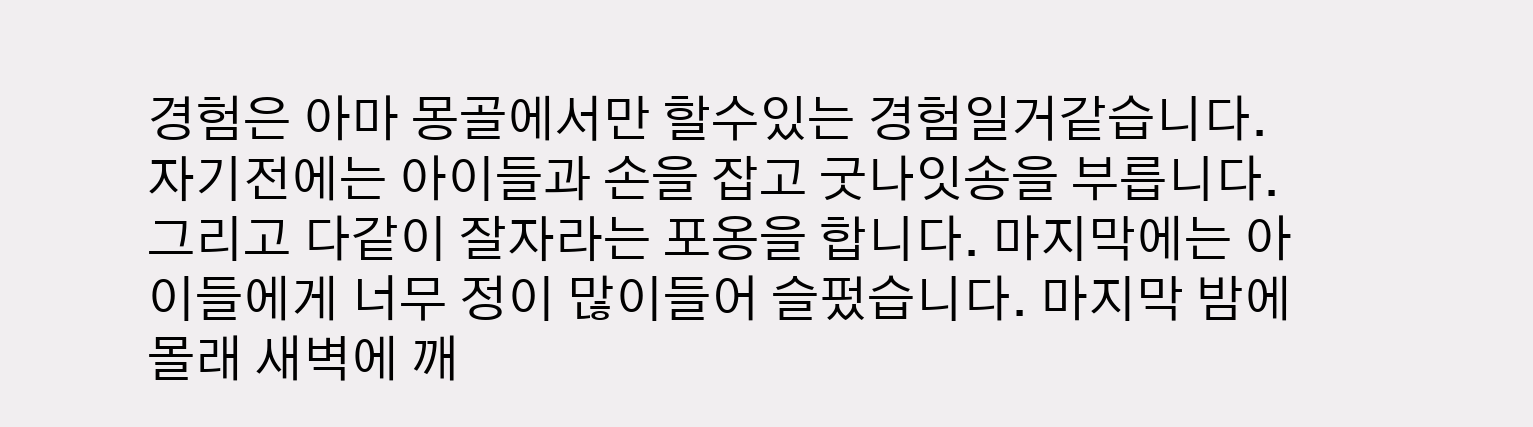경험은 아마 몽골에서만 할수있는 경험일거같습니다. 자기전에는 아이들과 손을 잡고 굿나잇송을 부릅니다. 그리고 다같이 잘자라는 포옹을 합니다. 마지막에는 아이들에게 너무 정이 많이들어 슬펐습니다. 마지막 밤에 몰래 새벽에 깨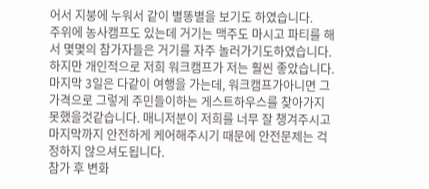어서 지붕에 누워서 같이 별똥별을 보기도 하였습니다.
주위에 농사캠프도 있는데 거기는 맥주도 마시고 파티를 해서 몇몇의 참가자들은 거기를 자주 놀러가기도하였습니다. 하지만 개인적으로 저희 워크캠프가 저는 훨씬 좋았습니다.
마지막 3일은 다같이 여행을 가는데, 워크캠프가아니면 그 가격으로 그렇게 주민들이하는 게스트하우스를 찾아가지 못했을것같습니다. 매니저분이 저희를 너무 잘 챙겨주시고 마지막까지 안전하게 케어해주시기 때문에 안전문제는 걱정하지 않으셔도됩니다.
참가 후 변화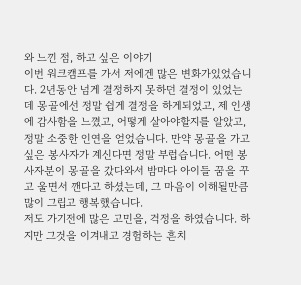와 느낀 점, 하고 싶은 이야기
이번 워크캠프를 가서 저에겐 많은 변화가있었습니다. 2년동안 넘게 결정하지 못하던 결정이 있었는데 몽골에선 정말 쉽게 결정을 하게되었고, 제 인생에 감사함을 느꼈고, 어떻게 살아야할지를 알았고, 정말 소중한 인연을 얻었습니다. 만약 몽골을 가고싶은 봉사자가 계신다면 정말 부럽습니다. 어떤 봉사자분이 몽골을 갔다와서 밤마다 아이들 꿈을 꾸고 울면서 깬다고 하셨는데, 그 마음이 이해될만큼 많이 그립고 행복했습니다.
저도 가기전에 많은 고민을, 걱정을 하였습니다. 하지만 그것을 이겨내고 경험하는 흔치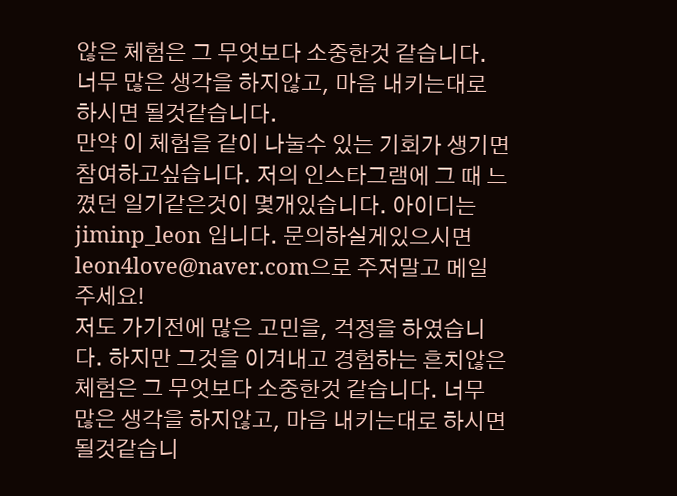않은 체험은 그 무엇보다 소중한것 같습니다. 너무 많은 생각을 하지않고, 마음 내키는대로 하시면 될것같습니다.
만약 이 체험을 같이 나눌수 있는 기회가 생기면 참여하고싶습니다. 저의 인스타그램에 그 때 느꼈던 일기같은것이 몇개있습니다. 아이디는 jiminp_leon 입니다. 문의하실게있으시면 leon4love@naver.com으로 주저말고 메일 주세요!
저도 가기전에 많은 고민을, 걱정을 하였습니다. 하지만 그것을 이겨내고 경험하는 흔치않은 체험은 그 무엇보다 소중한것 같습니다. 너무 많은 생각을 하지않고, 마음 내키는대로 하시면 될것같습니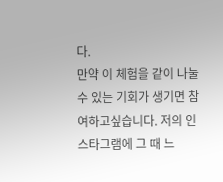다.
만약 이 체험을 같이 나눌수 있는 기회가 생기면 참여하고싶습니다. 저의 인스타그램에 그 때 느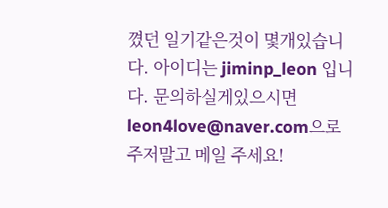꼈던 일기같은것이 몇개있습니다. 아이디는 jiminp_leon 입니다. 문의하실게있으시면 leon4love@naver.com으로 주저말고 메일 주세요!